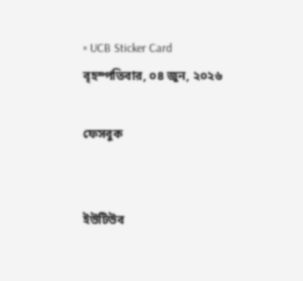× UCB Sticker Card
বৃহস্পতিবার, ০৪ জুন, ২০২৬

ফেসবুক


ইউটিউব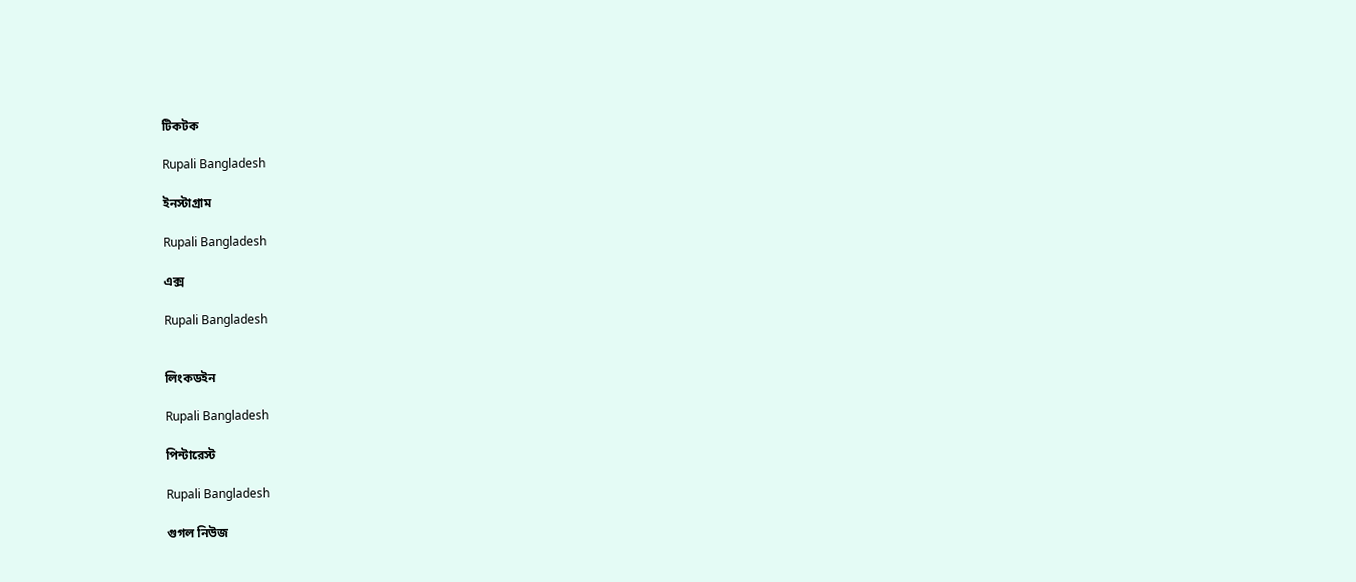টিকটক

Rupali Bangladesh

ইনস্টাগ্রাম

Rupali Bangladesh

এক্স

Rupali Bangladesh


লিংকডইন

Rupali Bangladesh

পিন্টারেস্ট

Rupali Bangladesh

গুগল নিউজ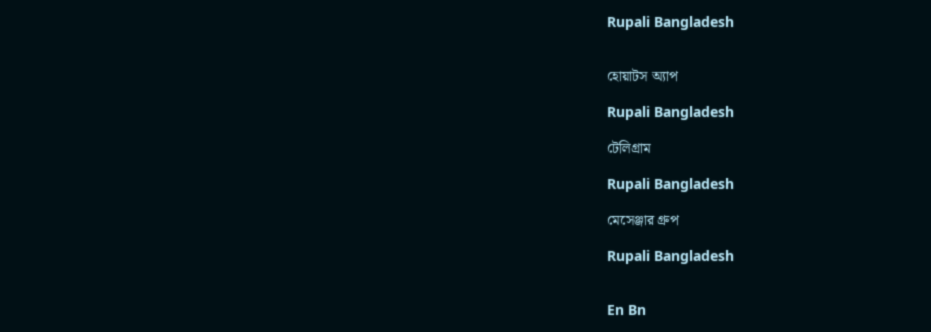Rupali Bangladesh


হোয়াটস অ্যাপ

Rupali Bangladesh

টেলিগ্রাম

Rupali Bangladesh

মেসেঞ্জার গ্রুপ

Rupali Bangladesh


En Bn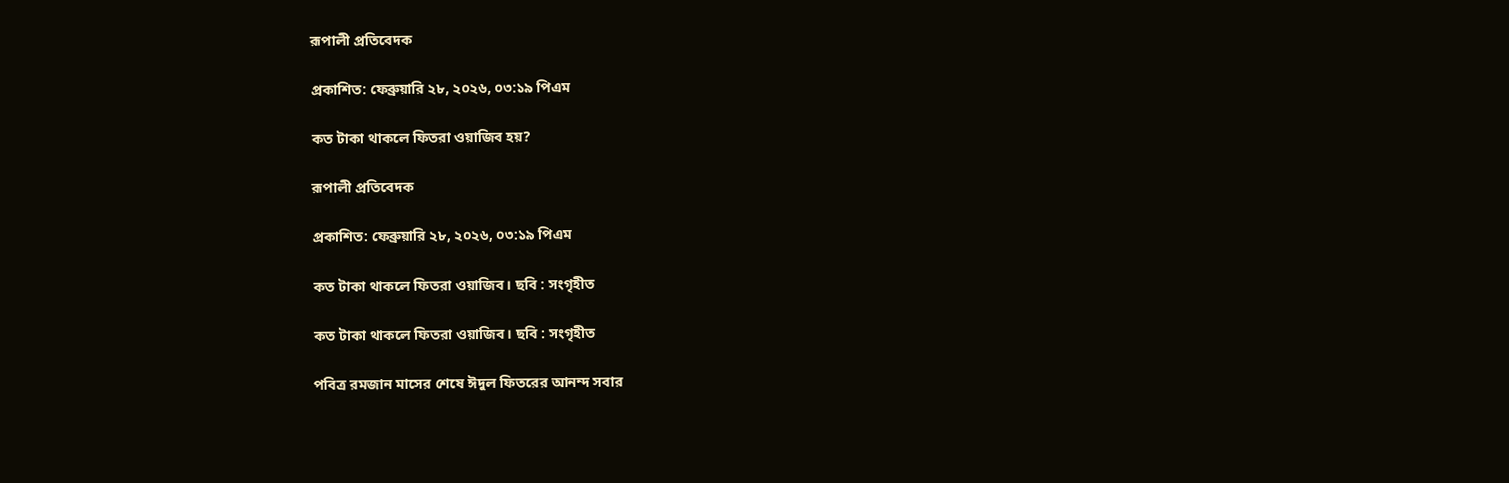রূপালী প্রতিবেদক

প্রকাশিত: ফেব্রুয়ারি ২৮, ২০২৬, ০৩:১৯ পিএম

কত টাকা থাকলে ফিতরা ওয়াজিব হয়?

রূপালী প্রতিবেদক

প্রকাশিত: ফেব্রুয়ারি ২৮, ২০২৬, ০৩:১৯ পিএম

কত টাকা থাকলে ফিতরা ওয়াজিব। ছবি : সংগৃহীত

কত টাকা থাকলে ফিতরা ওয়াজিব। ছবি : সংগৃহীত

পবিত্র রমজান মাসের শেষে ঈদুল ফিতরের আনন্দ সবার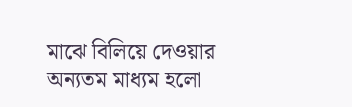মাঝে বিলিয়ে দেওয়ার অন্যতম মাধ্যম হলো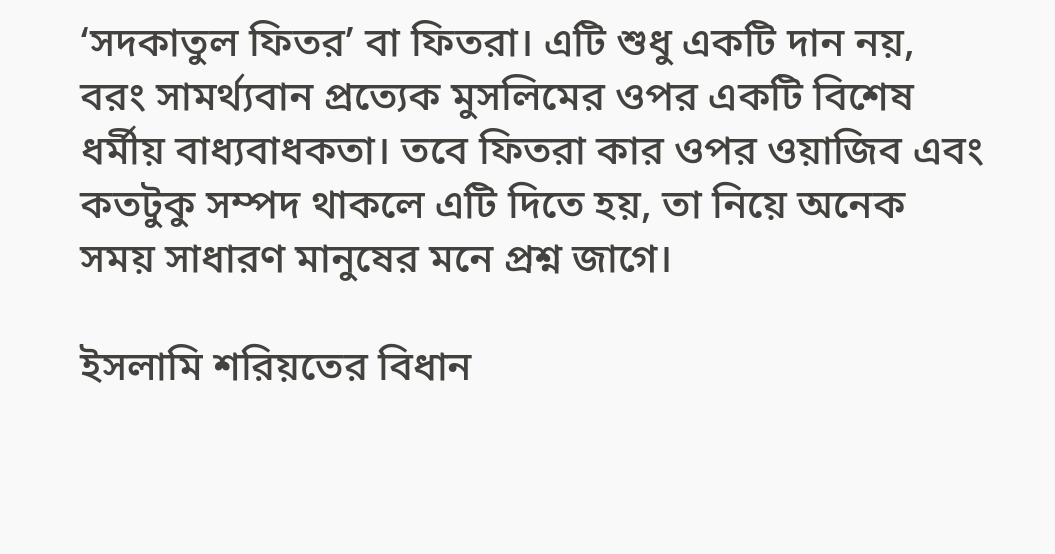‘সদকাতুল ফিতর’ বা ফিতরা। এটি শুধু একটি দান নয়, বরং সামর্থ্যবান প্রত্যেক মুসলিমের ওপর একটি বিশেষ ধর্মীয় বাধ্যবাধকতা। তবে ফিতরা কার ওপর ওয়াজিব এবং কতটুকু সম্পদ থাকলে এটি দিতে হয়, তা নিয়ে অনেক সময় সাধারণ মানুষের মনে প্রশ্ন জাগে।

ইসলামি শরিয়তের বিধান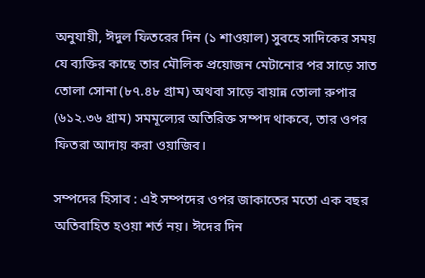অনুযায়ী, ঈদুল ফিতরের দিন (১ শাওয়াল) সুবহে সাদিকের সময় যে ব্যক্তির কাছে তার মৌলিক প্রয়োজন মেটানোর পর সাড়ে সাত তোলা সোনা (৮৭.৪৮ গ্রাম) অথবা সাড়ে বায়ান্ন তোলা রুপার (৬১২.৩৬ গ্রাম) সমমূল্যের অতিরিক্ত সম্পদ থাকবে, তার ওপর ফিতরা আদায় করা ওয়াজিব।

সম্পদের হিসাব : এই সম্পদের ওপর জাকাতের মতো এক বছর অতিবাহিত হওয়া শর্ত নয়। ঈদের দিন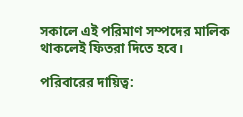সকালে এই পরিমাণ সম্পদের মালিক থাকলেই ফিতরা দিতে হবে।

পরিবারের দায়িত্ব: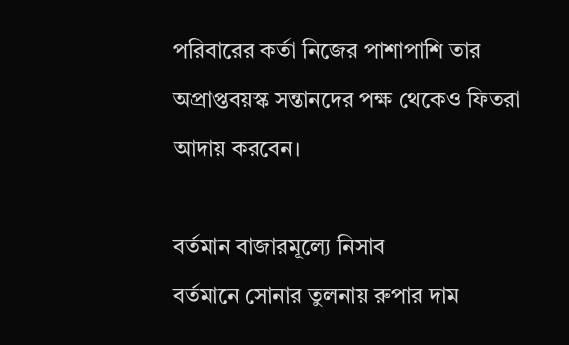পরিবারের কর্তা নিজের পাশাপাশি তার অপ্রাপ্তবয়স্ক সন্তানদের পক্ষ থেকেও ফিতরা আদায় করবেন।

বর্তমান বাজারমূল্যে নিসাব
বর্তমানে সোনার তুলনায় রুপার দাম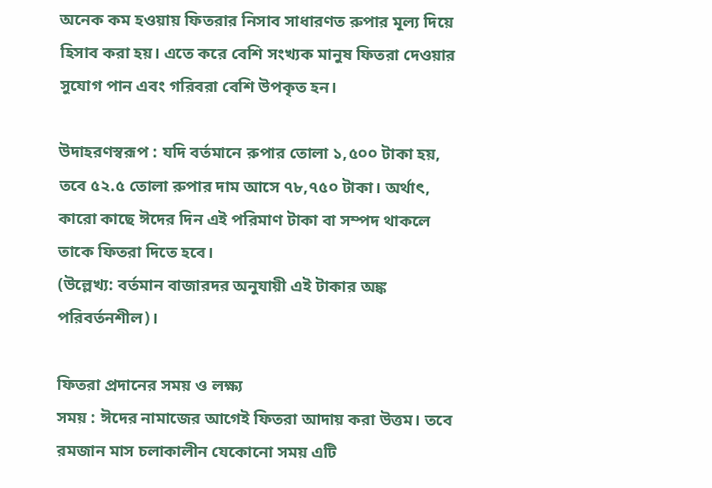অনেক কম হওয়ায় ফিতরার নিসাব সাধারণত রুপার মূল্য দিয়ে হিসাব করা হয়। এতে করে বেশি সংখ্যক মানুষ ফিতরা দেওয়ার সুযোগ পান এবং গরিবরা বেশি উপকৃত হন।

উদাহরণস্বরূপ : যদি বর্তমানে রুপার তোলা ১,৫০০ টাকা হয়, তবে ৫২.৫ তোলা রুপার দাম আসে ৭৮,৭৫০ টাকা। অর্থাৎ, কারো কাছে ঈদের দিন এই পরিমাণ টাকা বা সম্পদ থাকলে তাকে ফিতরা দিতে হবে।
(উল্লেখ্য: বর্তমান বাজারদর অনুযায়ী এই টাকার অঙ্ক পরিবর্তনশীল)।

ফিতরা প্রদানের সময় ও লক্ষ্য
সময় : ঈদের নামাজের আগেই ফিতরা আদায় করা উত্তম। তবে রমজান মাস চলাকালীন যেকোনো সময় এটি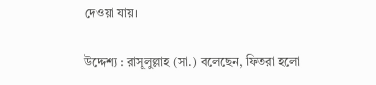দেওয়া যায়।

উদ্দেশ্য : রাসূলুল্লাহ (সা.) বলেছেন, ফিতরা হলো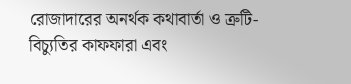রোজাদারের অনর্থক কথাবার্তা ও ত্রুটি-বিচ্যুতির কাফফারা এবং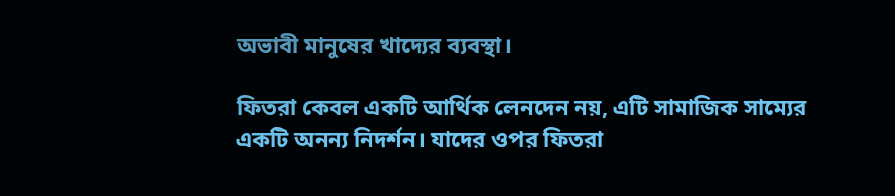অভাবী মানুষের খাদ্যের ব্যবস্থা।

ফিতরা কেবল একটি আর্থিক লেনদেন নয়, এটি সামাজিক সাম্যের একটি অনন্য নিদর্শন। যাদের ওপর ফিতরা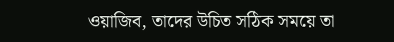ওয়াজিব, তাদের উচিত সঠিক সময়ে তা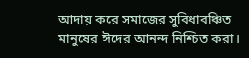আদায় করে সমাজের সুবিধাবঞ্চিত মানুষের ঈদের আনন্দ নিশ্চিত করা।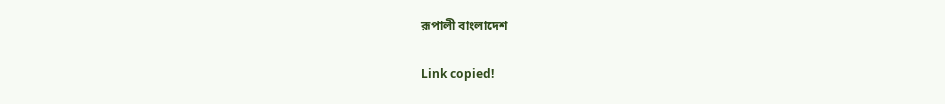রূপালী বাংলাদেশ

Link copied!